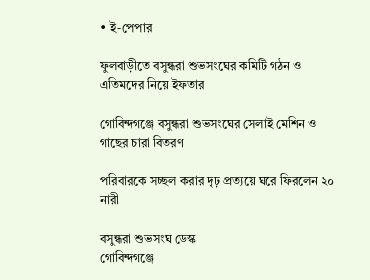• ই-পেপার

ফুলবাড়ীতে বসুন্ধরা শুভসংঘের কমিটি গঠন ও এতিমদের নিয়ে ইফতার

গোবিন্দগঞ্জে বসুন্ধরা শুভসংঘের সেলাই মেশিন ও গাছের চারা বিতরণ

পরিবারকে সচ্ছল করার দৃঢ় প্রত্যয়ে ঘরে ফিরলেন ২০ নারী

বসুন্ধরা শুভসংঘ ডেস্ক
গোবিন্দগঞ্জে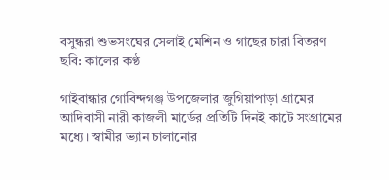বসুন্ধরা শুভসংঘের সেলাই মেশিন ও গাছের চারা বিতরণ
ছবি: কালের কণ্ঠ

গাইবান্ধার গোবিন্দগঞ্জ উপজেলার জুগিয়াপাড়া গ্রামের আদিবাসী নারী কাজলী মার্ডের প্রতিটি দিনই কাটে সংগ্রামের মধ্যে। স্বামীর ভ্যান চালানোর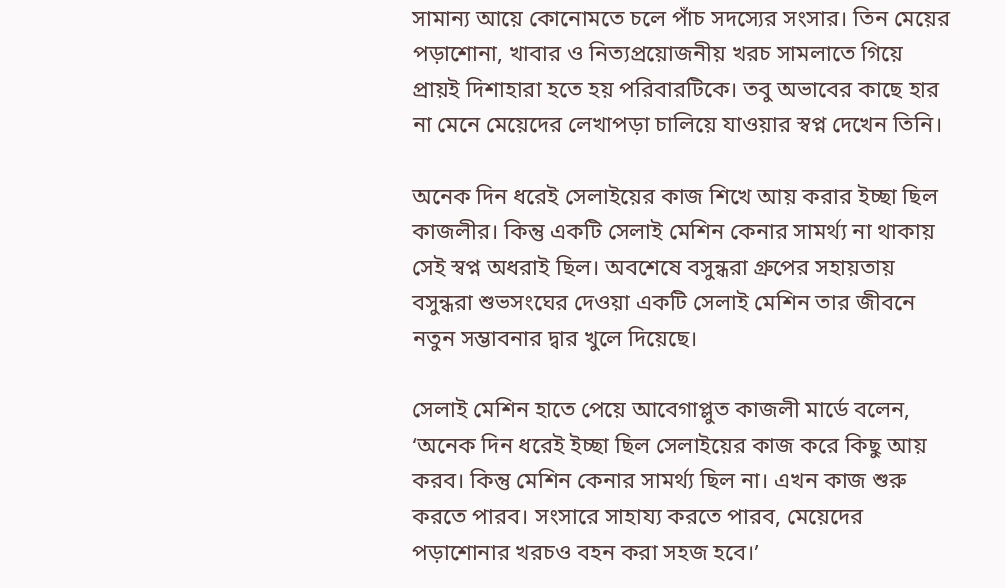সামান্য আয়ে কোনোমতে চলে পাঁচ সদস্যের সংসার। তিন মেয়ের পড়াশোনা, খাবার ও নিত্যপ্রয়োজনীয় খরচ সামলাতে গিয়ে প্রায়ই দিশাহারা হতে হয় পরিবারটিকে। তবু অভাবের কাছে হার না মেনে মেয়েদের লেখাপড়া চালিয়ে যাওয়ার স্বপ্ন দেখেন তিনি।

অনেক দিন ধরেই সেলাইয়ের কাজ শিখে আয় করার ইচ্ছা ছিল কাজলীর। কিন্তু একটি সেলাই মেশিন কেনার সামর্থ্য না থাকায় সেই স্বপ্ন অধরাই ছিল। অবশেষে বসুন্ধরা গ্রুপের সহায়তায় বসুন্ধরা শুভসংঘের দেওয়া একটি সেলাই মেশিন তার জীবনে নতুন সম্ভাবনার দ্বার খুলে দিয়েছে।

সেলাই মেশিন হাতে পেয়ে আবেগাপ্লুত কাজলী মার্ডে বলেন, ‘অনেক দিন ধরেই ইচ্ছা ছিল সেলাইয়ের কাজ করে কিছু আয় করব। কিন্তু মেশিন কেনার সামর্থ্য ছিল না। এখন কাজ শুরু করতে পারব। সংসারে সাহায্য করতে পারব, মেয়েদের পড়াশোনার খরচও বহন করা সহজ হবে।’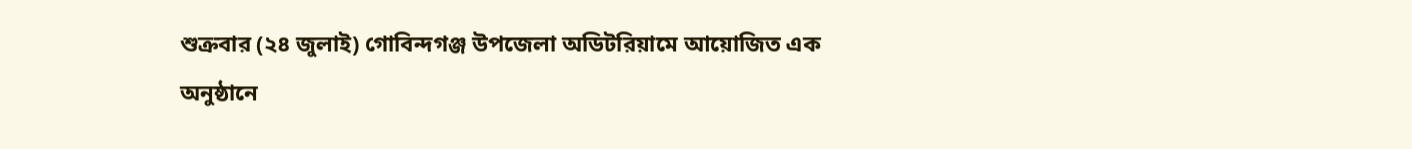শুক্রবার (২৪ জুলাই) গোবিন্দগঞ্জ উপজেলা অডিটরিয়ামে আয়োজিত এক অনুষ্ঠানে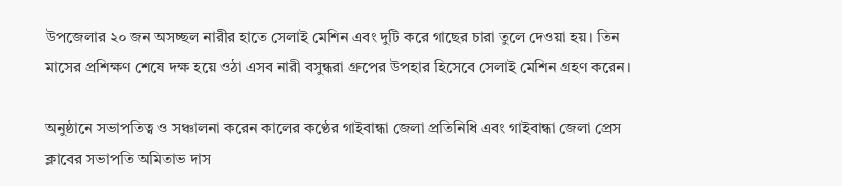উপজেলার ২০ জন অসচ্ছল নারীর হাতে সেলাই মেশিন এবং দুটি করে গাছের চারা তুলে দেওয়া হয়। তিন মাসের প্রশিক্ষণ শেষে দক্ষ হয়ে ওঠা এসব নারী বসুন্ধরা গ্রুপের উপহার হিসেবে সেলাই মেশিন গ্রহণ করেন।

অনুষ্ঠানে সভাপতিত্ব ও সঞ্চালনা করেন কালের কণ্ঠের গাইবান্ধা জেলা প্রতিনিধি এবং গাইবান্ধা জেলা প্রেস ক্লাবের সভাপতি অমিতাভ দাস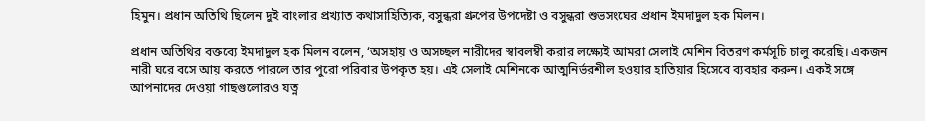হিমুন। প্রধান অতিথি ছিলেন দুই বাংলার প্রখ্যাত কথাসাহিত্যিক, বসুন্ধরা গ্রুপের উপদেষ্টা ও বসুন্ধরা শুভসংঘের প্রধান ইমদাদুল হক মিলন।

প্রধান অতিথির বক্তব্যে ইমদাদুল হক মিলন বলেন, ‘অসহায় ও অসচ্ছল নারীদের স্বাবলম্বী করার লক্ষ্যেই আমরা সেলাই মেশিন বিতরণ কর্মসূচি চালু করেছি। একজন নারী ঘরে বসে আয় করতে পারলে তার পুরো পরিবার উপকৃত হয়। এই সেলাই মেশিনকে আত্মনির্ভরশীল হওয়ার হাতিয়ার হিসেবে ব্যবহার করুন। একই সঙ্গে আপনাদের দেওয়া গাছগুলোরও যত্ন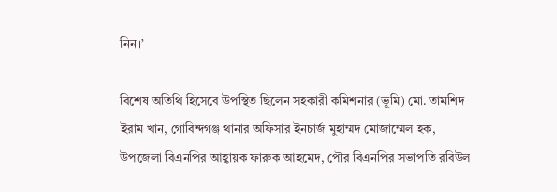নিন।’

বিশেষ অতিথি হিসেবে উপস্থিত ছিলেন সহকারী কমিশনার (ভূমি) মো. তামশিদ ইরাম খান, গোবিন্দগঞ্জ থানার অফিসার ইনচার্জ মুহাম্মদ মোজাম্মেল হক, উপজেলা বিএনপির আহ্বায়ক ফারুক আহমেদ, পৌর বিএনপির সভাপতি রবিউল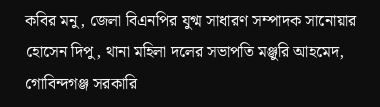কবির মনু, জেলা বিএনপির যুগ্ম সাধারণ সম্পাদক সানোয়ার হোসেন দিপু, থানা মহিলা দলের সভাপতি মঞ্জুরি আহমেদ, গোবিন্দগঞ্জ সরকারি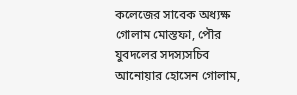কলেজের সাবেক অধ্যক্ষ গোলাম মোস্তফা, পৌর যুবদলের সদস্যসচিব আনোয়ার হোসেন গোলাম,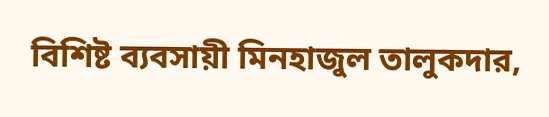বিশিষ্ট ব্যবসায়ী মিনহাজুল তালুকদার,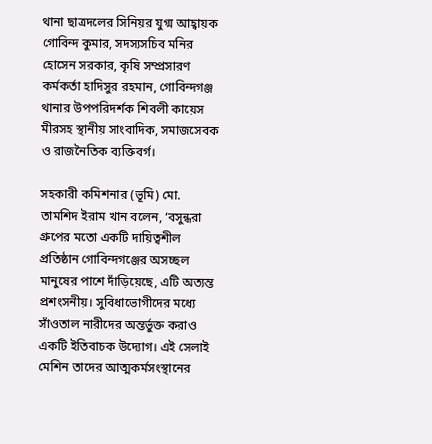থানা ছাত্রদলের সিনিয়র যুগ্ম আহ্বায়ক গোবিন্দ কুমার, সদস্যসচিব মনির হোসেন সরকার, কৃষি সম্প্রসারণ কর্মকর্তা হাদিসুর রহমান, গোবিন্দগঞ্জ থানার উপপরিদর্শক শিবলী কায়েস মীরসহ স্থানীয় সাংবাদিক, সমাজসেবক ও রাজনৈতিক ব্যক্তিবর্গ।

সহকারী কমিশনার (ভূমি) মো. তামশিদ ইরাম খান বলেন, ‘বসুন্ধরা গ্রুপের মতো একটি দায়িত্বশীল প্রতিষ্ঠান গোবিন্দগঞ্জের অসচ্ছল মানুষের পাশে দাঁড়িয়েছে, এটি অত্যন্ত প্রশংসনীয়। সুবিধাভোগীদের মধ্যে সাঁওতাল নারীদের অন্তর্ভুক্ত করাও একটি ইতিবাচক উদ্যোগ। এই সেলাই মেশিন তাদের আত্মকর্মসংস্থানের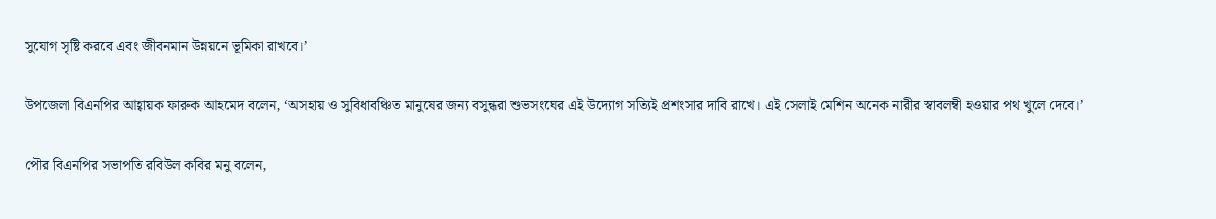সুযোগ সৃষ্টি করবে এবং জীবনমান উন্নয়নে ভূমিকা রাখবে।’

উপজেলা বিএনপির আহ্বায়ক ফারুক আহমেদ বলেন, ‘অসহায় ও সুবিধাবঞ্চিত মানুষের জন্য বসুন্ধরা শুভসংঘের এই উদ্যোগ সত্যিই প্রশংসার দাবি রাখে। এই সেলাই মেশিন অনেক নারীর স্বাবলম্বী হওয়ার পথ খুলে দেবে।’

পৌর বিএনপির সভাপতি রবিউল কবির মনু বলেন,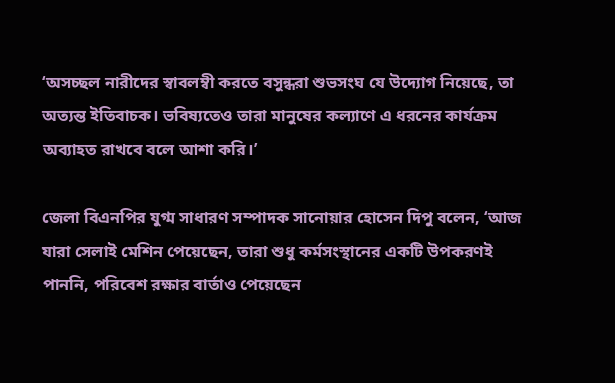‘অসচ্ছল নারীদের স্বাবলম্বী করতে বসুন্ধরা শুভসংঘ যে উদ্যোগ নিয়েছে, তা অত্যন্ত ইতিবাচক। ভবিষ্যতেও তারা মানুষের কল্যাণে এ ধরনের কার্যক্রম অব্যাহত রাখবে বলে আশা করি।’

জেলা বিএনপির যুগ্ম সাধারণ সম্পাদক সানোয়ার হোসেন দিপু বলেন, ‘আজ যারা সেলাই মেশিন পেয়েছেন, তারা শুধু কর্মসংস্থানের একটি উপকরণই পাননি, পরিবেশ রক্ষার বার্তাও পেয়েছেন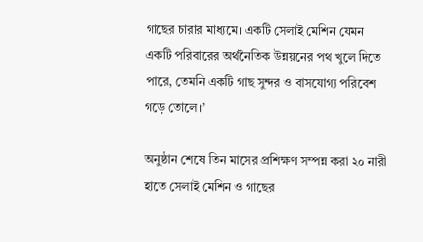গাছের চারার মাধ্যমে। একটি সেলাই মেশিন যেমন একটি পরিবারের অর্থনৈতিক উন্নয়নের পথ খুলে দিতে পারে, তেমনি একটি গাছ সুন্দর ও বাসযোগ্য পরিবেশ গড়ে তোলে।’

অনুষ্ঠান শেষে তিন মাসের প্রশিক্ষণ সম্পন্ন করা ২০ নারী হাতে সেলাই মেশিন ও গাছের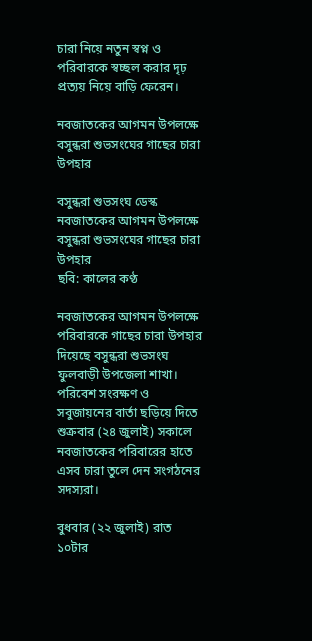চারা নিয়ে নতুন স্বপ্ন ও পরিবারকে স্বচ্ছল করার দৃঢ় প্রত্যয় নিয়ে বাড়ি ফেরেন।

নবজাতকের আগমন উপলক্ষে বসুন্ধরা শুভসংঘের গাছের চারা উপহার

বসুন্ধরা শুভসংঘ ডেস্ক
নবজাতকের আগমন উপলক্ষে বসুন্ধরা শুভসংঘের গাছের চারা উপহার
ছবি: কালের কণ্ঠ

নবজাতকের আগমন উপলক্ষে পরিবারকে গাছের চারা উপহার দিয়েছে বসুন্ধরা শুভসংঘ ফুলবাড়ী উপজেলা শাখা। পরিবেশ সংরক্ষণ ও সবুজায়নের বার্তা ছড়িয়ে দিতে শুক্রবার (২৪ জুলাই) সকালে নবজাতকের পরিবারের হাতে এসব চারা তুলে দেন সংগঠনের সদস্যরা।

বুধবার (২২ জুলাই) রাত ১০টার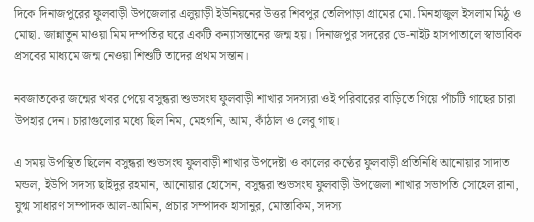দিকে দিনাজপুরের ফুলবাড়ী উপজেলার এলুয়াড়ী ইউনিয়নের উত্তর শিবপুর তেলিপাড়া গ্রামের মো. মিনহাজুল ইসলাম মিঠু ও মোছা. জান্নাতুন মাওয়া মিম দম্পতির ঘরে একটি কন্যাসন্তানের জন্ম হয়। দিনাজপুর সদরের ডে-নাইট হাসপাতালে স্বাভাবিক প্রসবের মাধ্যমে জন্ম নেওয়া শিশুটি তাদের প্রথম সন্তান।

নবজাতকের জন্মের খবর পেয়ে বসুন্ধরা শুভসংঘ ফুলবাড়ী শাখার সদস্যরা ওই পরিবারের বাড়িতে গিয়ে পাঁচটি গাছের চারা উপহার দেন। চারাগুলোর মধ্যে ছিল নিম, মেহগনি, আম, কাঁঠাল ও লেবু গাছ।

এ সময় উপস্থিত ছিলেন বসুন্ধরা শুভসংঘ ফুলবাড়ী শাখার উপদেষ্টা ও কালের কণ্ঠের ফুলবাড়ী প্রতিনিধি আনোয়ার সাদাত মন্ডল, ইউপি সদস্য ছাইদুর রহমান, আনোয়ার হোসেন, বসুন্ধরা শুভসংঘ ফুলবাড়ী উপজেলা শাখার সভাপতি সোহেল রানা, যুগ্ম সাধারণ সম্পাদক আল-আমিন, প্রচার সম্পাদক হাসানুর, মোস্তাকিম, সদস্য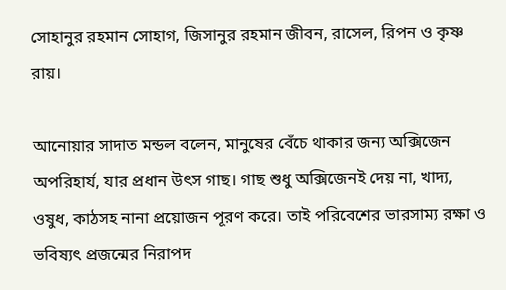সোহানুর রহমান সোহাগ, জিসানুর রহমান জীবন, রাসেল, রিপন ও কৃষ্ণ রায়।

আনোয়ার সাদাত মন্ডল বলেন, মানুষের বেঁচে থাকার জন্য অক্সিজেন অপরিহার্য, যার প্রধান উৎস গাছ। গাছ শুধু অক্সিজেনই দেয় না, খাদ্য, ওষুধ, কাঠসহ নানা প্রয়োজন পূরণ করে। তাই পরিবেশের ভারসাম্য রক্ষা ও ভবিষ্যৎ প্রজন্মের নিরাপদ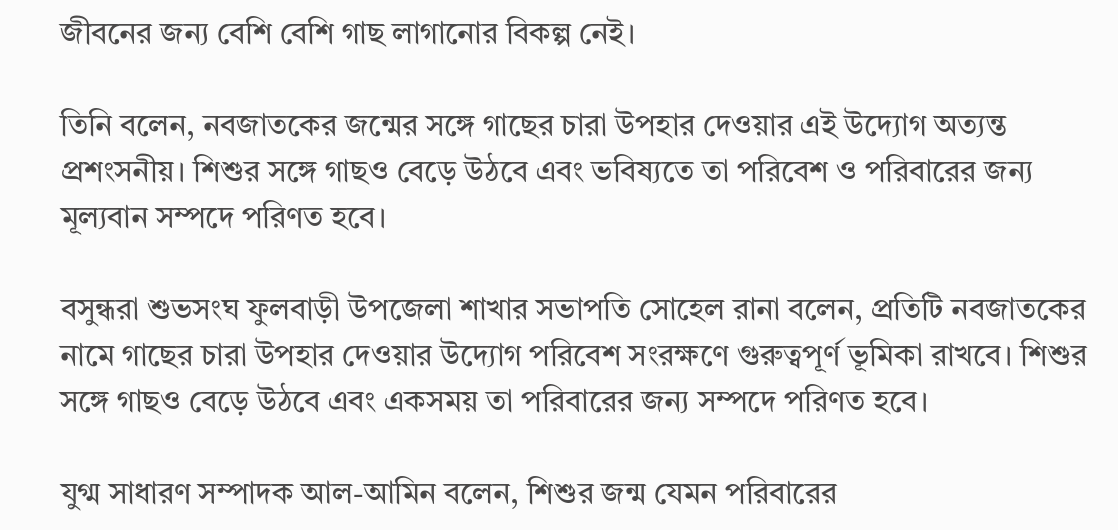জীবনের জন্য বেশি বেশি গাছ লাগানোর বিকল্প নেই।

তিনি বলেন, নবজাতকের জন্মের সঙ্গে গাছের চারা উপহার দেওয়ার এই উদ্যোগ অত্যন্ত প্রশংসনীয়। শিশুর সঙ্গে গাছও বেড়ে উঠবে এবং ভবিষ্যতে তা পরিবেশ ও পরিবারের জন্য মূল্যবান সম্পদে পরিণত হবে।

বসুন্ধরা শুভসংঘ ফুলবাড়ী উপজেলা শাখার সভাপতি সোহেল রানা বলেন, প্রতিটি নবজাতকের নামে গাছের চারা উপহার দেওয়ার উদ্যোগ পরিবেশ সংরক্ষণে গুরুত্বপূর্ণ ভূমিকা রাখবে। শিশুর সঙ্গে গাছও বেড়ে উঠবে এবং একসময় তা পরিবারের জন্য সম্পদে পরিণত হবে।

যুগ্ম সাধারণ সম্পাদক আল-আমিন বলেন, শিশুর জন্ম যেমন পরিবারের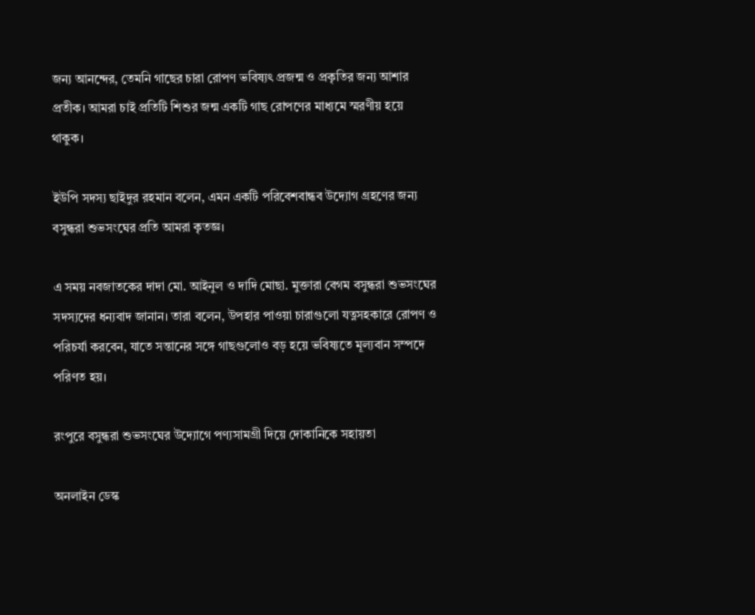জন্য আনন্দের, তেমনি গাছের চারা রোপণ ভবিষ্যৎ প্রজন্ম ও প্রকৃতির জন্য আশার প্রতীক। আমরা চাই প্রতিটি শিশুর জন্ম একটি গাছ রোপণের মাধ্যমে স্মরণীয় হয়ে থাকুক।

ইউপি সদস্য ছাইদুর রহমান বলেন, এমন একটি পরিবেশবান্ধব উদ্যোগ গ্রহণের জন্য বসুন্ধরা শুভসংঘের প্রতি আমরা কৃতজ্ঞ।

এ সময় নবজাতকের দাদা মো. আইনুল ও দাদি মোছা. মুক্তারা বেগম বসুন্ধরা শুভসংঘের সদস্যদের ধন্যবাদ জানান। তারা বলেন, উপহার পাওয়া চারাগুলো যত্নসহকারে রোপণ ও পরিচর্যা করবেন, যাতে সন্তানের সঙ্গে গাছগুলোও বড় হয়ে ভবিষ্যতে মূল্যবান সম্পদে পরিণত হয়।

রংপুরে বসুন্ধরা শুভসংঘের উদ্যোগে পণ্যসামগ্রী দিয়ে দোকানিকে সহায়তা

অনলাইন ডেস্ক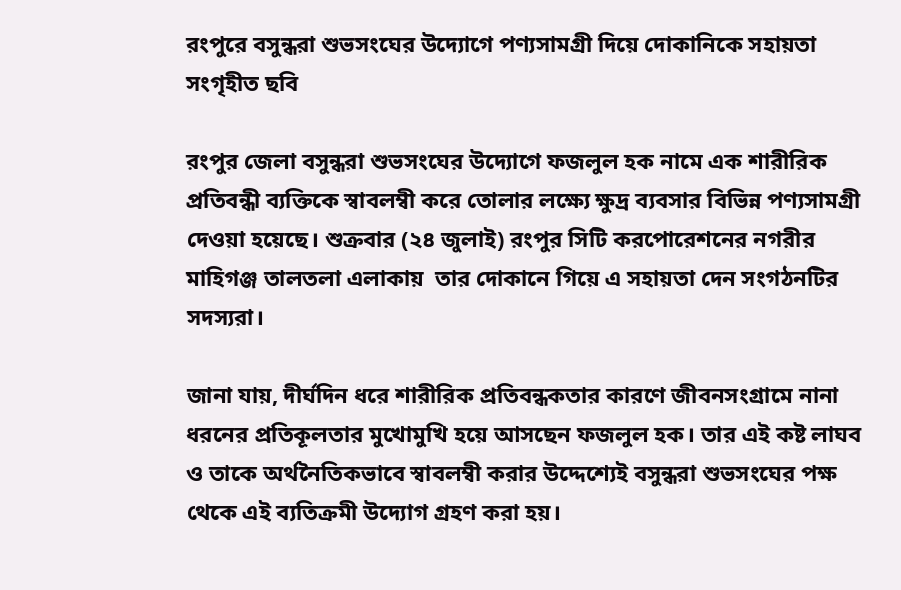রংপুরে বসুন্ধরা শুভসংঘের উদ্যোগে পণ্যসামগ্রী দিয়ে দোকানিকে সহায়তা
সংগৃহীত ছবি

রংপুর জেলা বসুন্ধরা শুভসংঘের উদ্যোগে ফজলুল হক নামে এক শারীরিক প্রতিবন্ধী ব্যক্তিকে স্বাবলম্বী করে তোলার লক্ষ্যে ক্ষুদ্র ব্যবসার বিভিন্ন পণ্যসামগ্রী দেওয়া হয়েছে। শুক্রবার (২৪ জুলাই) রংপুর সিটি করপোরেশনের নগরীর মাহিগঞ্জ তালতলা এলাকায়  তার দোকানে গিয়ে এ সহায়তা দেন সংগঠনটির সদস্যরা।

জানা যায়, দীর্ঘদিন ধরে শারীরিক প্রতিবন্ধকতার কারণে জীবনসংগ্রামে নানা ধরনের প্রতিকূলতার মুখোমুখি হয়ে আসছেন ফজলুল হক। তার এই কষ্ট লাঘব ও তাকে অর্থনৈতিকভাবে স্বাবলম্বী করার উদ্দেশ্যেই বসুন্ধরা শুভসংঘের পক্ষ থেকে এই ব্যতিক্রমী উদ্যোগ গ্রহণ করা হয়।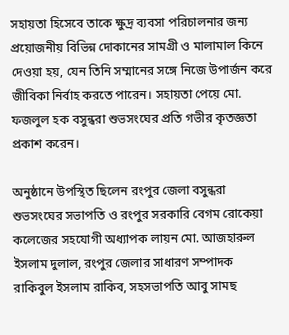সহায়তা হিসেবে তাকে ক্ষুদ্র ব্যবসা পরিচালনার জন্য প্রয়োজনীয় বিভিন্ন দোকানের সামগ্রী ও মালামাল কিনে দেওয়া হয়, যেন তিনি সম্মানের সঙ্গে নিজে উপার্জন করে জীবিকা নির্বাহ করতে পারেন। সহায়তা পেয়ে মো. ফজলুল হক বসুন্ধরা শুভসংঘের প্রতি গভীর কৃতজ্ঞতা প্রকাশ করেন।

অনুষ্ঠানে উপস্থিত ছিলেন রংপুর জেলা বসুন্ধরা শুভসংঘের সভাপতি ও রংপুর সরকারি বেগম রোকেয়া কলেজের সহযোগী অধ্যাপক লায়ন মো. আজহারুল ইসলাম দুলাল, রংপুর জেলার সাধারণ সম্পাদক রাকিবুল ইসলাম রাকিব, সহসভাপতি আবু সামছ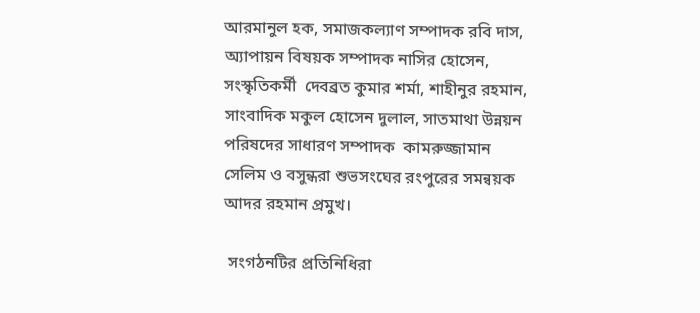আরমানুল হক, সমাজকল্যাণ সম্পাদক রবি দাস, অ্যাপায়ন বিষয়ক সম্পাদক নাসির হোসেন, সংস্কৃতিকর্মী  দেবব্রত কুমার শর্মা, শাহীনুর রহমান, সাংবাদিক মকুল হোসেন দুলাল, সাতমাথা উন্নয়ন পরিষদের সাধারণ সম্পাদক  কামরুজ্জামান সেলিম ও বসুন্ধরা শুভসংঘের রংপুরের সমন্বয়ক আদর রহমান প্রমুখ।

 সংগঠনটির প্রতিনিধিরা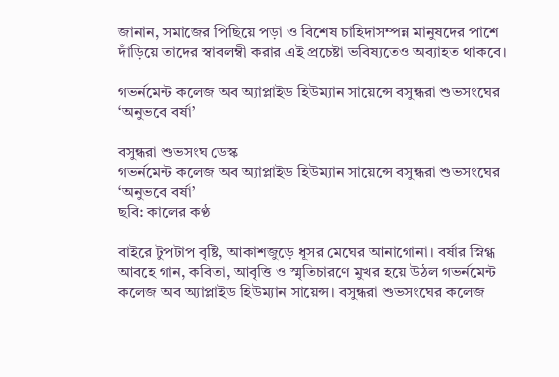জানান, সমাজের পিছিয়ে পড়া ও বিশেষ চাহিদাসম্পন্ন মানুষদের পাশে দাঁড়িয়ে তাদের স্বাবলম্বী করার এই প্রচেষ্টা ভবিষ্যতেও অব্যাহত থাকবে।

গভর্নমেন্ট কলেজ অব অ্যাপ্লাইড হিউম্যান সায়েন্সে বসুন্ধরা শুভসংঘের ‘অনুভবে বর্ষা’

বসুন্ধরা শুভসংঘ ডেস্ক
গভর্নমেন্ট কলেজ অব অ্যাপ্লাইড হিউম্যান সায়েন্সে বসুন্ধরা শুভসংঘের ‘অনুভবে বর্ষা’
ছবি: কালের কণ্ঠ

বাইরে টুপটাপ বৃষ্টি, আকাশজুড়ে ধূসর মেঘের আনাগোনা। বর্ষার স্নিগ্ধ আবহে গান, কবিতা, আবৃত্তি ও স্মৃতিচারণে মুখর হয়ে উঠল গভর্নমেন্ট কলেজ অব অ্যাপ্লাইড হিউম্যান সায়েন্স। বসুন্ধরা শুভসংঘের কলেজ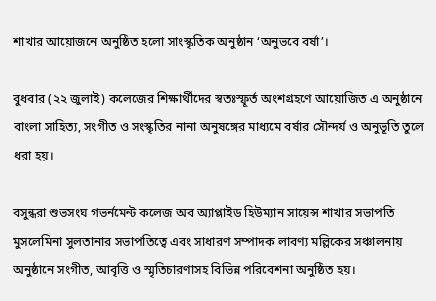শাখার আয়োজনে অনুষ্ঠিত হলো সাংস্কৃতিক অনুষ্ঠান ‘অনুভবে বর্ষা’।

বুধবার (২২ জুলাই) কলেজের শিক্ষার্থীদের স্বতঃস্ফূর্ত অংশগ্রহণে আয়োজিত এ অনুষ্ঠানে বাংলা সাহিত্য, সংগীত ও সংস্কৃতির নানা অনুষঙ্গের মাধ্যমে বর্ষার সৌন্দর্য ও অনুভূতি তুলে ধরা হয়।

বসুন্ধরা শুভসংঘ গভর্নমেন্ট কলেজ অব অ্যাপ্লাইড হিউম্যান সায়েন্স শাখার সভাপতি মুসলেমিনা সুলতানার সভাপতিত্বে এবং সাধারণ সম্পাদক লাবণ্য মল্লিকের সঞ্চালনায় অনুষ্ঠানে সংগীত, আবৃত্তি ও স্মৃতিচারণাসহ বিভিন্ন পরিবেশনা অনুষ্ঠিত হয়।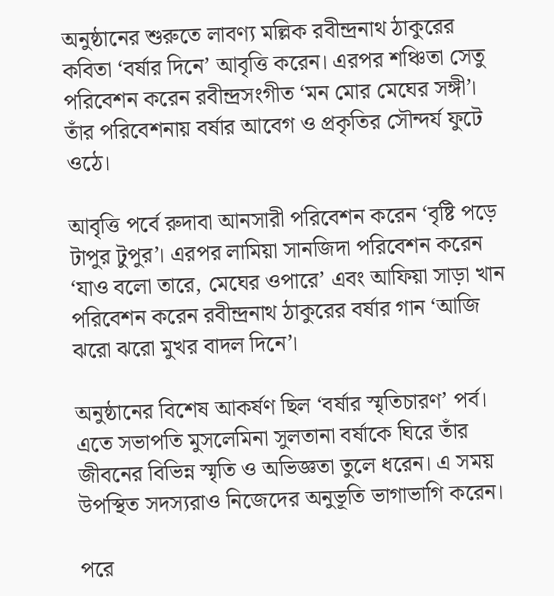অনুষ্ঠানের শুরুতে লাবণ্য মল্লিক রবীন্দ্রনাথ ঠাকুরের কবিতা ‘বর্ষার দিনে’ আবৃত্তি করেন। এরপর শঞ্চিতা সেতু পরিবেশন করেন রবীন্দ্রসংগীত ‘মন মোর মেঘের সঙ্গী’। তাঁর পরিবেশনায় বর্ষার আবেগ ও প্রকৃতির সৌন্দর্য ফুটে ওঠে।

আবৃত্তি পর্বে রুদাবা আনসারী পরিবেশন করেন ‘বৃষ্টি পড়ে টাপুর টুপুর’। এরপর লামিয়া সানজিদা পরিবেশন করেন ‘যাও বলো তারে, মেঘের ওপারে’ এবং আফিয়া সাড়া খান পরিবেশন করেন রবীন্দ্রনাথ ঠাকুরের বর্ষার গান ‘আজি ঝরো ঝরো মুখর বাদল দিনে’।

অনুষ্ঠানের বিশেষ আকর্ষণ ছিল ‘বর্ষার স্মৃতিচারণ’ পর্ব। এতে সভাপতি মুসলেমিনা সুলতানা বর্ষাকে ঘিরে তাঁর জীবনের বিভিন্ন স্মৃতি ও অভিজ্ঞতা তুলে ধরেন। এ সময় উপস্থিত সদস্যরাও নিজেদের অনুভূতি ভাগাভাগি করেন।

পরে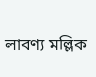লাবণ্য মল্লিক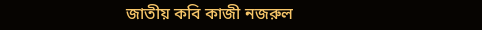জাতীয় কবি কাজী নজরুল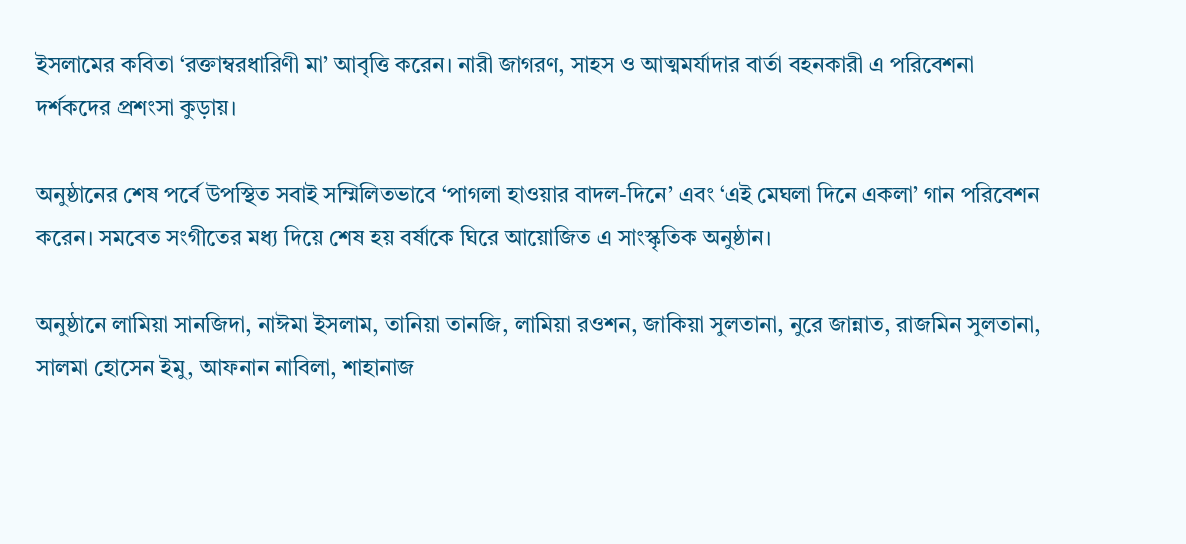ইসলামের কবিতা ‘রক্তাম্বরধারিণী মা’ আবৃত্তি করেন। নারী জাগরণ, সাহস ও আত্মমর্যাদার বার্তা বহনকারী এ পরিবেশনা দর্শকদের প্রশংসা কুড়ায়।

অনুষ্ঠানের শেষ পর্বে উপস্থিত সবাই সম্মিলিতভাবে ‘পাগলা হাওয়ার বাদল-দিনে’ এবং ‘এই মেঘলা দিনে একলা’ গান পরিবেশন করেন। সমবেত সংগীতের মধ্য দিয়ে শেষ হয় বর্ষাকে ঘিরে আয়োজিত এ সাংস্কৃতিক অনুষ্ঠান।

অনুষ্ঠানে লামিয়া সানজিদা, নাঈমা ইসলাম, তানিয়া তানজি, লামিয়া রওশন, জাকিয়া সুলতানা, নুরে জান্নাত, রাজমিন সুলতানা, সালমা হোসেন ইমু, আফনান নাবিলা, শাহানাজ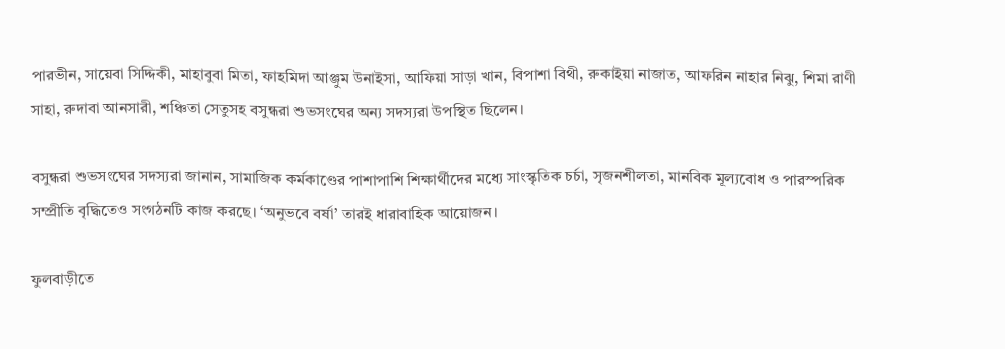পারভীন, সায়েবা সিদ্দিকী, মাহাবুবা মিতা, ফাহমিদা আঞ্জুম উনাইসা, আফিয়া সাড়া খান, বিপাশা বিথী, রুকাইয়া নাজাত, আফরিন নাহার নিঝু, শিমা রাণী সাহা, রুদাবা আনসারী, শঞ্চিতা সেতুসহ বসুন্ধরা শুভসংঘের অন্য সদস্যরা উপস্থিত ছিলেন।

বসুন্ধরা শুভসংঘের সদস্যরা জানান, সামাজিক কর্মকাণ্ডের পাশাপাশি শিক্ষার্থীদের মধ্যে সাংস্কৃতিক চর্চা, সৃজনশীলতা, মানবিক মূল্যবোধ ও পারস্পরিক সম্প্রীতি বৃদ্ধিতেও সংগঠনটি কাজ করছে। ‘অনুভবে বর্ষা’ তারই ধারাবাহিক আয়োজন।

ফুলবাড়ীতে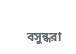বসুন্ধরা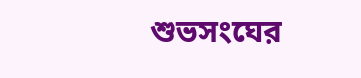শুভসংঘের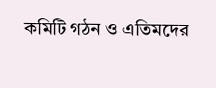কমিটি গঠন ও এতিমদের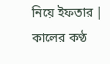নিয়ে ইফতার | কালের কণ্ঠ